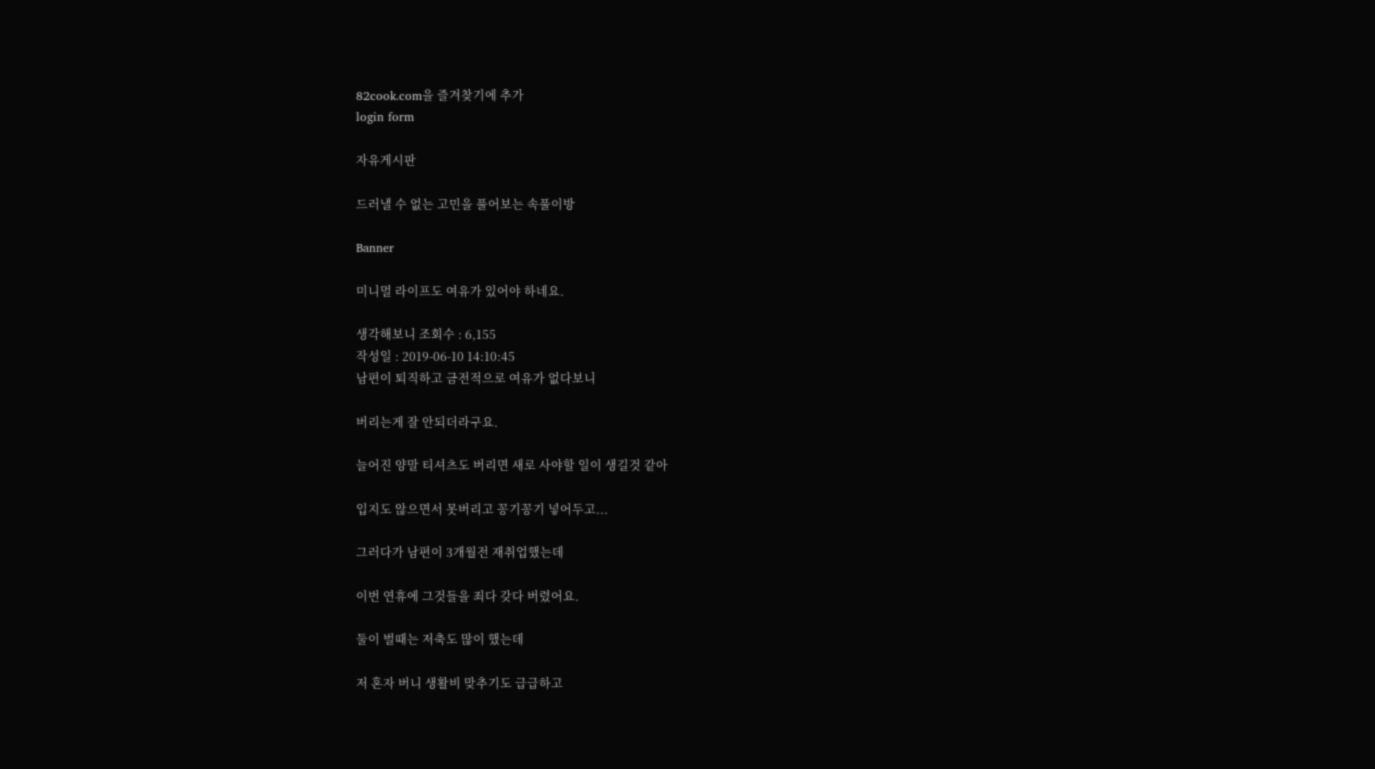82cook.com을 즐겨찾기에 추가
login form

자유게시판

드러낼 수 없는 고민을 풀어보는 속풀이방

Banner

미니멀 라이프도 여유가 있어야 하네요.

생각해보니 조회수 : 6,155
작성일 : 2019-06-10 14:10:45
남편이 퇴직하고 금전적으로 여유가 없다보니

버리는게 잘 안되더라구요.

늘어진 양말 티셔츠도 버리면 새로 사야할 일이 생길것 같아

입지도 않으면서 못버리고 꽁기꽁기 넣어두고...

그러다가 남편이 3개월전 재취업했는데

이번 연휴에 그것들을 죄다 갖다 버렸어요.

둘이 벌때는 저축도 많이 했는데

저 혼자 버니 생활비 맞추기도 급급하고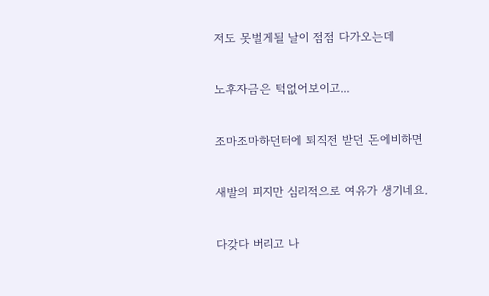저도 못벌게될 날이 점점 다가오는데

노후자금은 턱없어보이고...

조마조마하던터에 퇴직전 받던 돈에비하면

새발의 피지만 심리적으로 여유가 생기네요.

다갖다 버리고 나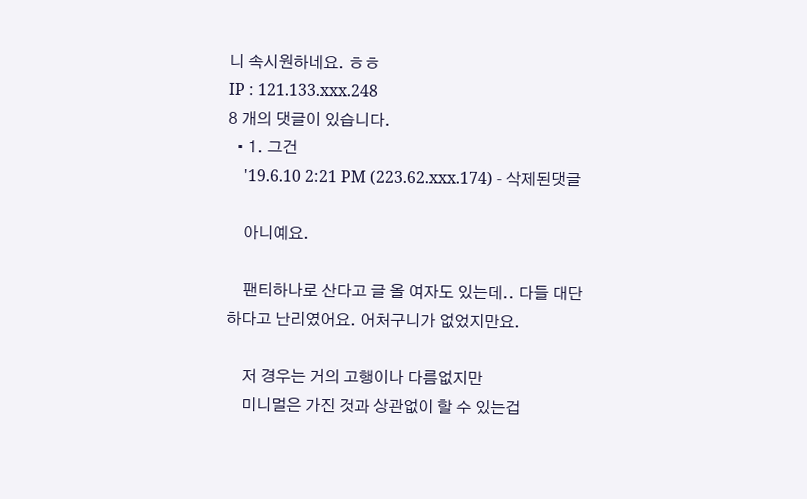니 속시원하네요. ㅎㅎ
IP : 121.133.xxx.248
8 개의 댓글이 있습니다.
  • 1. 그건
    '19.6.10 2:21 PM (223.62.xxx.174) - 삭제된댓글

    아니예요.

    팬티하나로 산다고 글 올 여자도 있는데.. 다들 대단하다고 난리였어요. 어처구니가 없었지만요.

    저 경우는 거의 고행이나 다름없지만
    미니멀은 가진 것과 상관없이 할 수 있는겁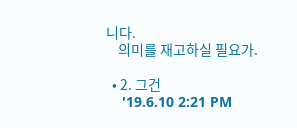니다.
    의미를 재고하실 필요가.

  • 2. 그건
    '19.6.10 2:21 PM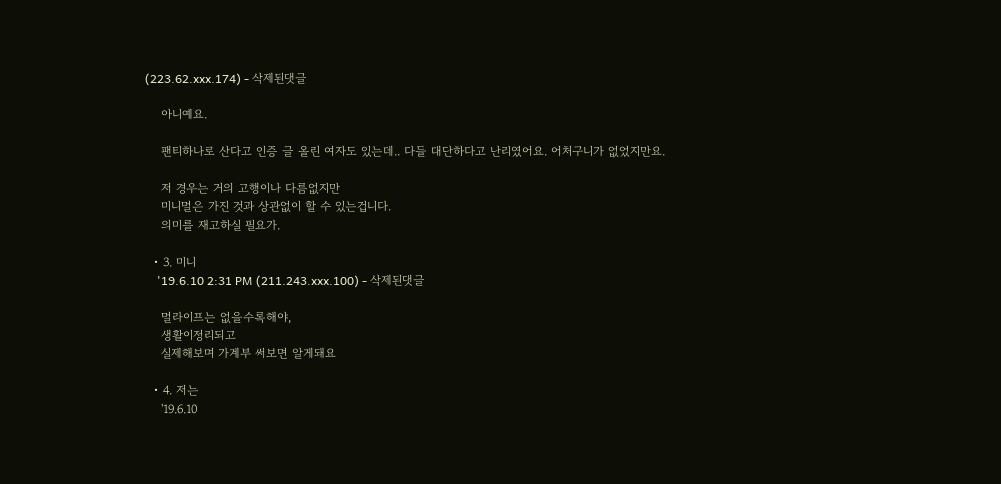(223.62.xxx.174) - 삭제된댓글

    아니예요.

    팬티하나로 산다고 인증 글 올린 여자도 있는데.. 다들 대단하다고 난리였어요. 어처구니가 없었지만요.

    저 경우는 거의 고행이나 다름없지만
    미니멀은 가진 것과 상관없이 할 수 있는겁니다.
    의미를 재고하실 필요가.

  • 3. 미니
    '19.6.10 2:31 PM (211.243.xxx.100) - 삭제된댓글

    멀라이프는 없을수록해야,
    생활이정리되고
    실제해보며 가계부 써보면 알게돼요

  • 4. 저는
    '19.6.10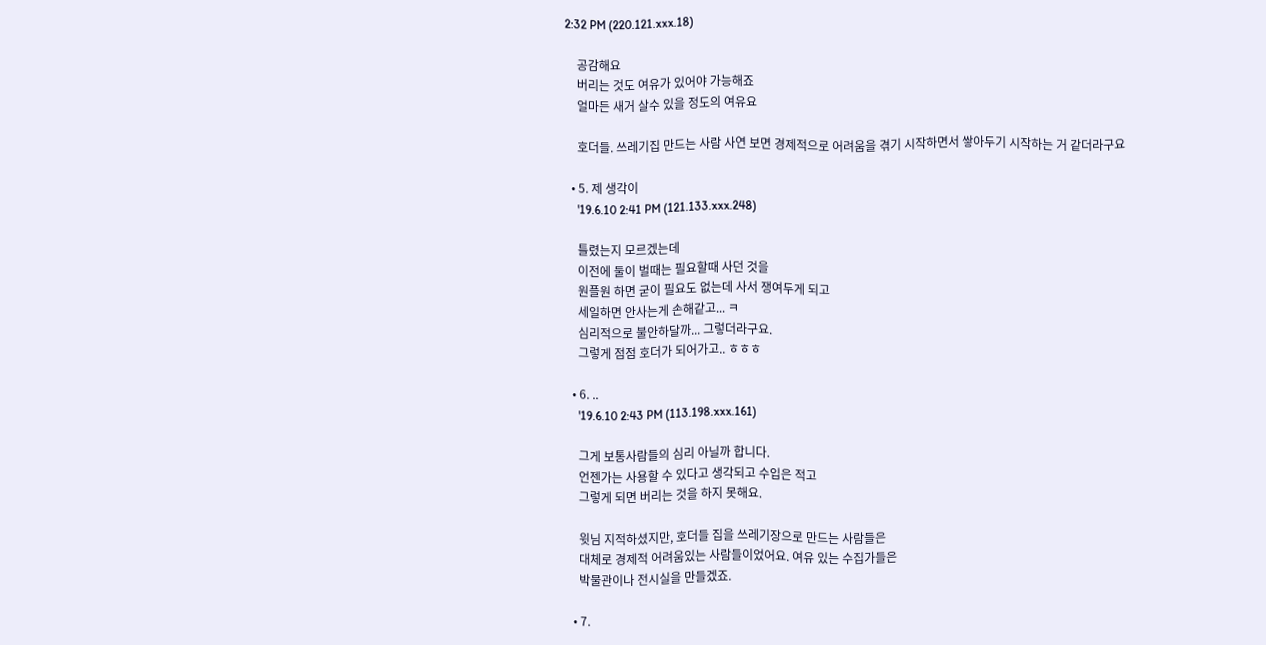2:32 PM (220.121.xxx.18)

    공감해요
    버리는 것도 여유가 있어야 가능해죠
    얼마든 새거 살수 있을 정도의 여유요

    호더들. 쓰레기집 만드는 사람 사연 보면 경제적으로 어려움을 겪기 시작하면서 쌓아두기 시작하는 거 같더라구요

  • 5. 제 생각이
    '19.6.10 2:41 PM (121.133.xxx.248)

    틀렸는지 모르겠는데
    이전에 둘이 벌때는 필요할때 사던 것을
    원플원 하면 굳이 필요도 없는데 사서 쟁여두게 되고
    세일하면 안사는게 손해같고... ㅋ
    심리적으로 불안하달까... 그렇더라구요.
    그렇게 점점 호더가 되어가고.. ㅎㅎㅎ

  • 6. ..
    '19.6.10 2:43 PM (113.198.xxx.161)

    그게 보통사람들의 심리 아닐까 합니다.
    언젠가는 사용할 수 있다고 생각되고 수입은 적고
    그렇게 되면 버리는 것을 하지 못해요.

    윗님 지적하셨지만, 호더들 집을 쓰레기장으로 만드는 사람들은
    대체로 경제적 어려움있는 사람들이었어요. 여유 있는 수집가들은
    박물관이나 전시실을 만들겠죠.

  • 7.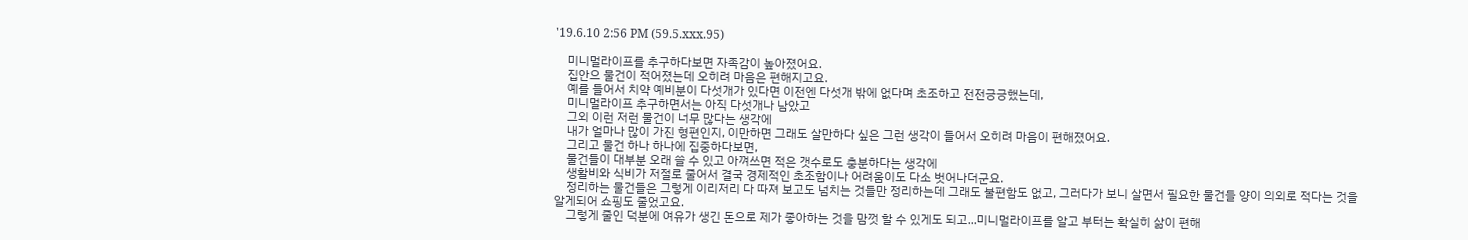'19.6.10 2:56 PM (59.5.xxx.95)

    미니멀라이프를 추구하다보면 자족감이 높아졌어요.
    집안으 물건이 적어졌는데 오히려 마음은 편해지고요.
    예를 들어서 치약 예비분이 다섯개가 있다면 이전엔 다섯개 밖에 없다며 초조하고 전전긍긍했는데,
    미니멀라이프 추구하면서는 아직 다섯개나 남았고
    그외 이런 저런 물건이 너무 많다는 생각에
    내가 얼마나 많이 가진 형편인지, 이만하면 그래도 살만하다 싶은 그런 생각이 들어서 오히려 마음이 편해졌어요.
    그리고 물건 하나 하나에 집중하다보면,
    물건들이 대부분 오래 쓸 수 있고 아껴쓰면 적은 갯수로도 충분하다는 생각에
    생활비와 식비가 저절로 줄어서 결국 경제적인 초조함이나 어려움이도 다소 벗어나더군요.
    정리하는 물건들은 그렇게 이리저리 다 따져 보고도 넘치는 것들만 정리하는데 그래도 불편함도 없고, 그러다가 보니 살면서 필요한 물건들 양이 의외로 적다는 것을 알게되어 쇼핑도 줄었고요.
    그렇게 줄인 덕분에 여유가 생긴 돈으로 제가 좋아하는 것을 맘껏 할 수 있게도 되고...미니멀라이프를 알고 부터는 확실히 삶이 편해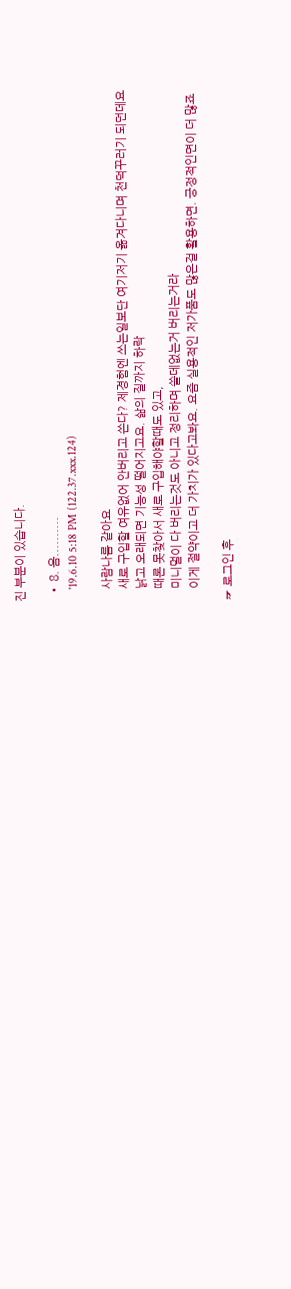진 부분이 있습니다.

  • 8. 음..........
    '19.6.10 5:18 PM (122.37.xxx.124)

    사람나름 같아요
    새로 구입할 여유없어 안버리고 쓴다? 제경험엔 쓰는일보단 여기저기 옮겨다니며 천덕꾸러기 되던데요
    낡고 오래되면 기능성 떨어지고요. 삶의 질까지 하락
    때론 못찾아서 새로 구입해야할때도 있고,
    미니멀이 다 버리는것도 아니고 정리하며 쓸데없는거 버리는거라
    이게 절약이고 더 가치가 있다고봐요. 요즘 실용적인 저가품도 많은걸 활용하면. 긍정적인면이 더 많죠

☞ 로그인 후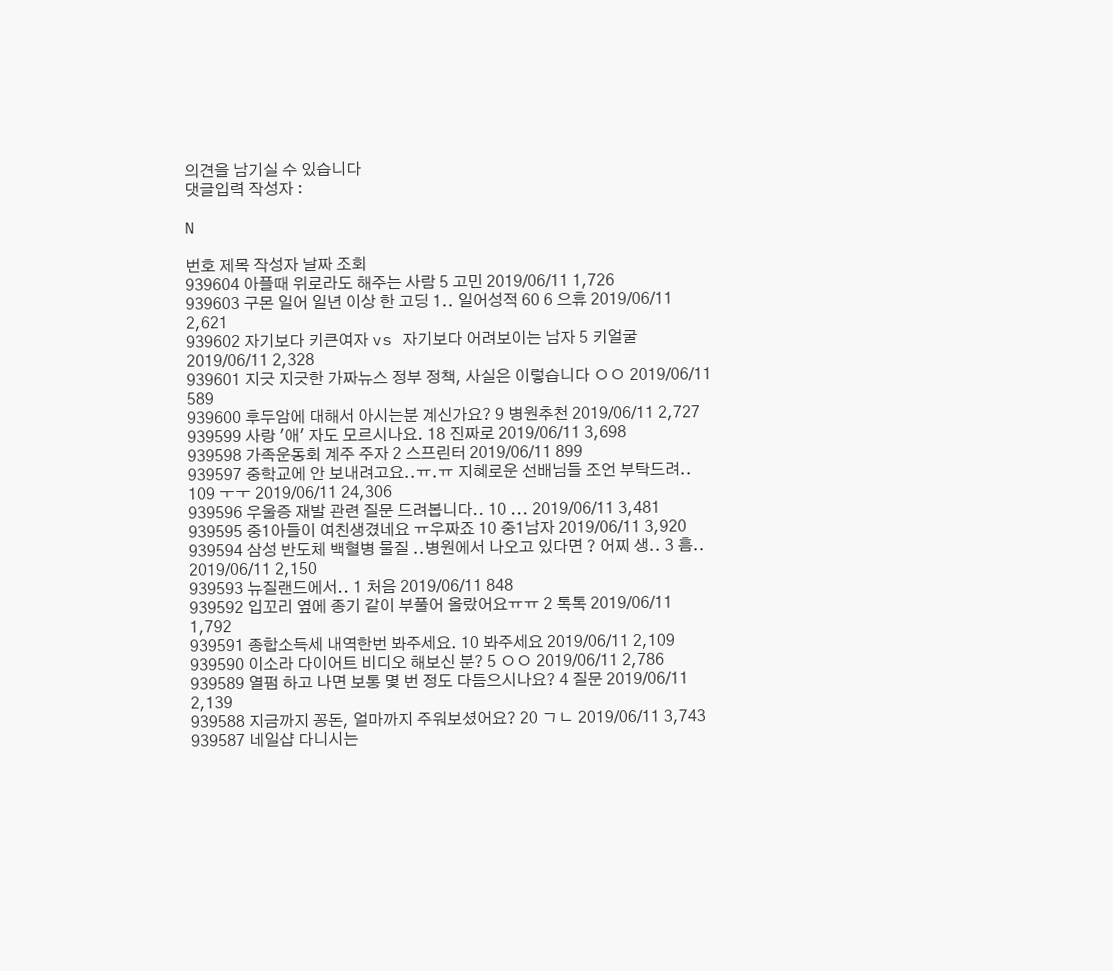의견을 남기실 수 있습니다
댓글입력 작성자 :

N

번호 제목 작성자 날짜 조회
939604 아플때 위로라도 해주는 사람 5 고민 2019/06/11 1,726
939603 구몬 일어 일년 이상 한 고딩 1.. 일어성적 60 6 으휴 2019/06/11 2,621
939602 자기보다 키큰여자 vs 자기보다 어려보이는 남자 5 키얼굴 2019/06/11 2,328
939601 지긋 지긋한 가짜뉴스 정부 정책, 사실은 이렇습니다 ㅇㅇ 2019/06/11 589
939600 후두암에 대해서 아시는분 계신가요? 9 병원추천 2019/06/11 2,727
939599 사랑 '애' 자도 모르시나요. 18 진짜로 2019/06/11 3,698
939598 가족운동회 계주 주자 2 스프린터 2019/06/11 899
939597 중학교에 안 보내려고요..ㅠ.ㅠ 지혜로운 선배님들 조언 부탁드려.. 109 ㅜㅜ 2019/06/11 24,306
939596 우울증 재발 관련 질문 드려봅니다.. 10 ... 2019/06/11 3,481
939595 중1아들이 여친생겼네요 ㅠ우짜죠 10 중1남자 2019/06/11 3,920
939594 삼성 반도체 백혈병 물질 ..병원에서 나오고 있다면 ? 어찌 생.. 3 흠.. 2019/06/11 2,150
939593 뉴질랜드에서.. 1 처음 2019/06/11 848
939592 입꼬리 옆에 종기 같이 부풀어 올랐어요ㅠㅠ 2 톡톡 2019/06/11 1,792
939591 종합소득세 내역한번 봐주세요. 10 봐주세요 2019/06/11 2,109
939590 이소라 다이어트 비디오 해보신 분? 5 ㅇㅇ 2019/06/11 2,786
939589 열펌 하고 나면 보통 몇 번 정도 다듬으시나요? 4 질문 2019/06/11 2,139
939588 지금까지 꽁돈, 얼마까지 주워보셨어요? 20 ㄱㄴ 2019/06/11 3,743
939587 네일샵 다니시는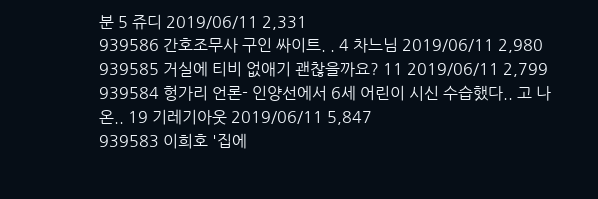분 5 쥬디 2019/06/11 2,331
939586 간호조무사 구인 싸이트. . 4 차느님 2019/06/11 2,980
939585 거실에 티비 없애기 괜찮을까요? 11 2019/06/11 2,799
939584 헝가리 언론- 인양선에서 6세 어린이 시신 수습했다.. 고 나온.. 19 기레기아웃 2019/06/11 5,847
939583 이희호 '집에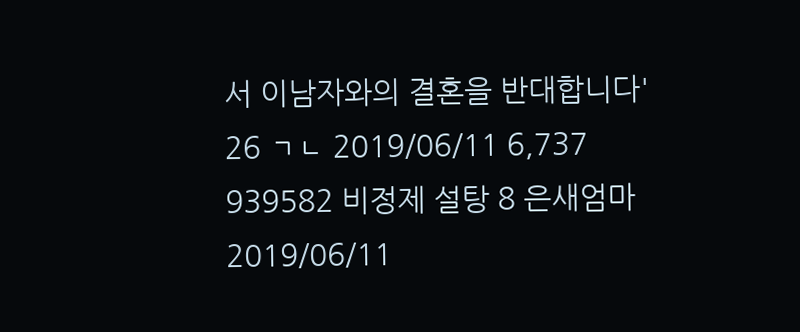서 이남자와의 결혼을 반대합니다' 26 ㄱㄴ 2019/06/11 6,737
939582 비정제 설탕 8 은새엄마 2019/06/11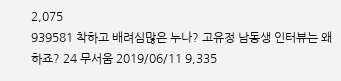2,075
939581 착하고 배려심많은 누나? 고유정 남동생 인터뷰는 왜 하죠? 24 무서움 2019/06/11 9,335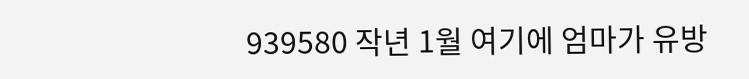939580 작년 1월 여기에 엄마가 유방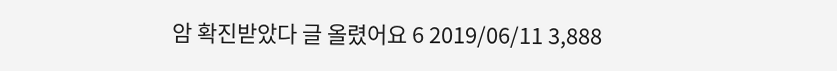암 확진받았다 글 올렸어요 6 2019/06/11 3,888